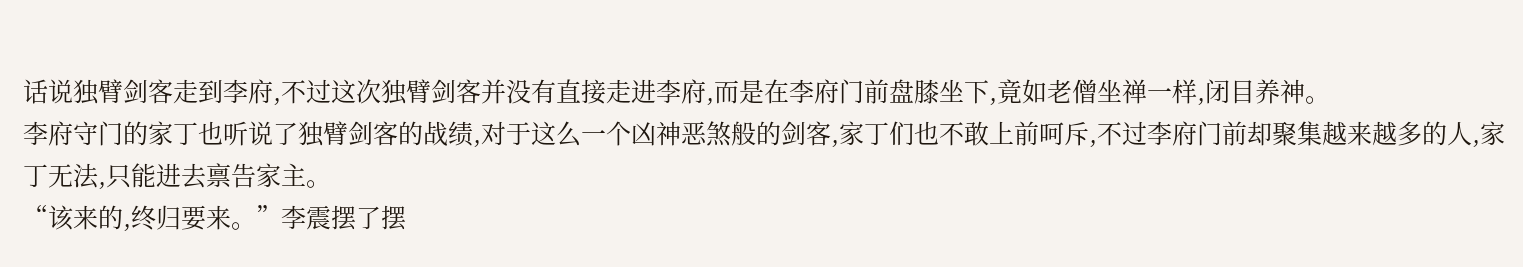话说独臂剑客走到李府,不过这次独臂剑客并没有直接走进李府,而是在李府门前盘膝坐下,竟如老僧坐禅一样,闭目养神。
李府守门的家丁也听说了独臂剑客的战绩,对于这么一个凶神恶煞般的剑客,家丁们也不敢上前呵斥,不过李府门前却聚集越来越多的人,家丁无法,只能进去禀告家主。
“该来的,终归要来。”李震摆了摆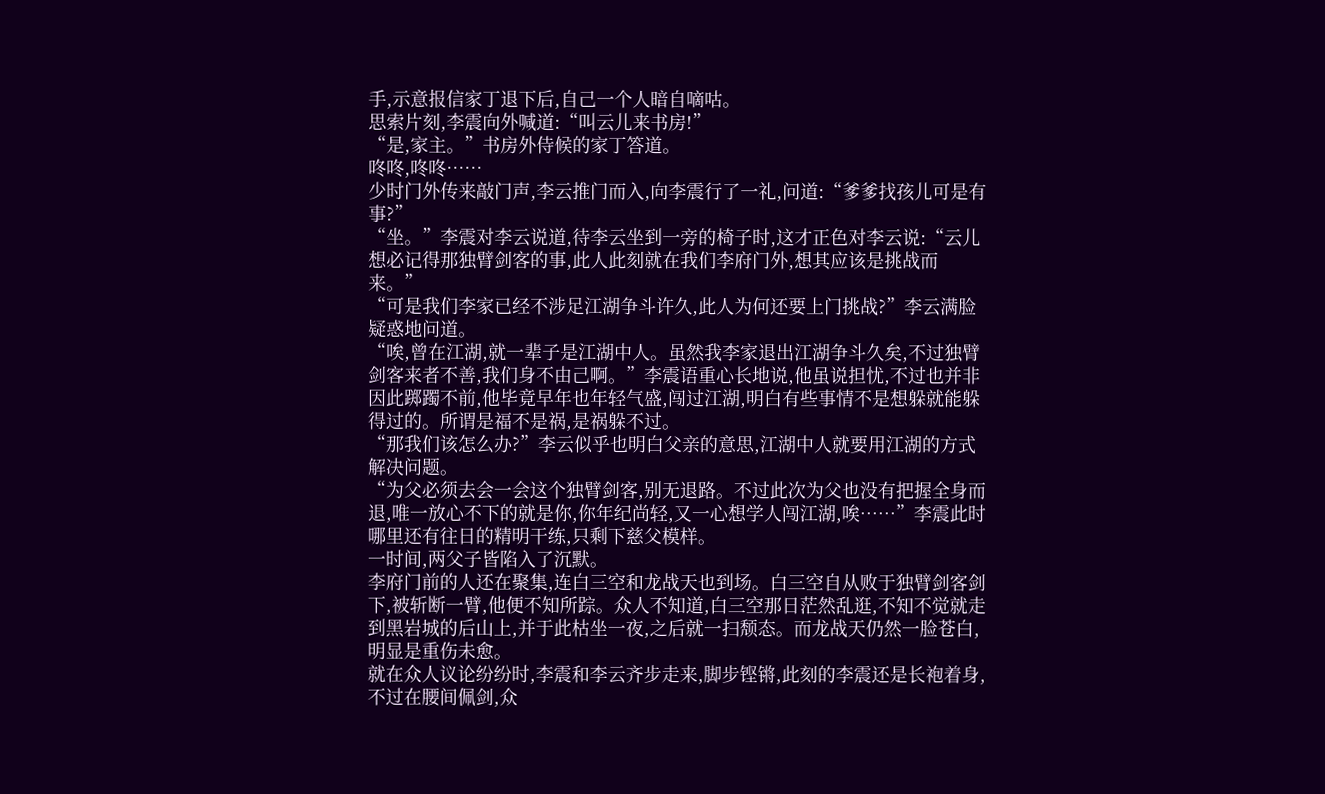手,示意报信家丁退下后,自己一个人暗自嘀咕。
思索片刻,李震向外喊道:“叫云儿来书房!”
“是,家主。”书房外侍候的家丁答道。
咚咚,咚咚……
少时门外传来敲门声,李云推门而入,向李震行了一礼,问道:“爹爹找孩儿可是有事?”
“坐。”李震对李云说道,待李云坐到一旁的椅子时,这才正色对李云说:“云儿想必记得那独臂剑客的事,此人此刻就在我们李府门外,想其应该是挑战而来。”
“可是我们李家已经不涉足江湖争斗许久,此人为何还要上门挑战?”李云满脸疑惑地问道。
“唉,曾在江湖,就一辈子是江湖中人。虽然我李家退出江湖争斗久矣,不过独臂剑客来者不善,我们身不由己啊。”李震语重心长地说,他虽说担忧,不过也并非因此踯躅不前,他毕竟早年也年轻气盛,闯过江湖,明白有些事情不是想躲就能躲得过的。所谓是福不是祸,是祸躲不过。
“那我们该怎么办?”李云似乎也明白父亲的意思,江湖中人就要用江湖的方式解决问题。
“为父必须去会一会这个独臂剑客,别无退路。不过此次为父也没有把握全身而退,唯一放心不下的就是你,你年纪尚轻,又一心想学人闯江湖,唉……”李震此时哪里还有往日的精明干练,只剩下慈父模样。
一时间,两父子皆陷入了沉默。
李府门前的人还在聚集,连白三空和龙战天也到场。白三空自从败于独臂剑客剑下,被斩断一臂,他便不知所踪。众人不知道,白三空那日茫然乱逛,不知不觉就走到黑岩城的后山上,并于此枯坐一夜,之后就一扫颓态。而龙战天仍然一脸苍白,明显是重伤未愈。
就在众人议论纷纷时,李震和李云齐步走来,脚步铿锵,此刻的李震还是长袍着身,不过在腰间佩剑,众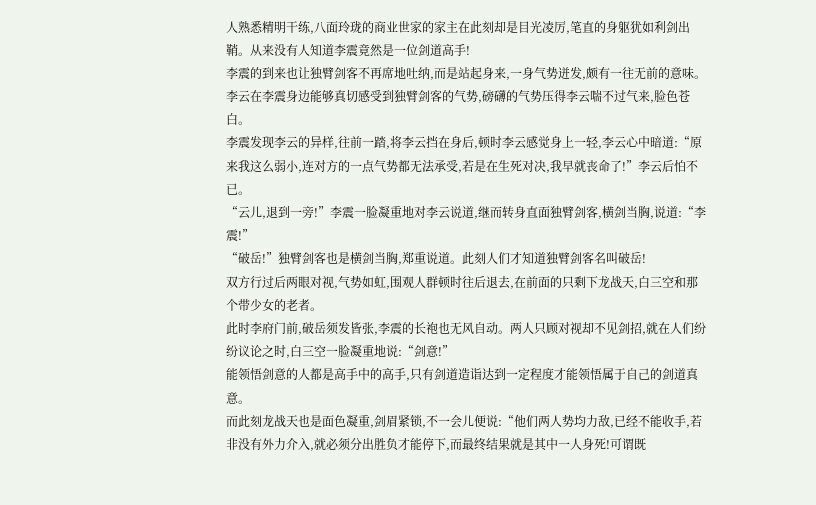人熟悉精明干练,八面玲珑的商业世家的家主在此刻却是目光凌厉,笔直的身躯犹如利剑出鞘。从来没有人知道李震竟然是一位剑道高手!
李震的到来也让独臂剑客不再席地吐纳,而是站起身来,一身气势迸发,颇有一往无前的意味。
李云在李震身边能够真切感受到独臂剑客的气势,磅礴的气势压得李云喘不过气来,脸色苍白。
李震发现李云的异样,往前一踏,将李云挡在身后,顿时李云感觉身上一轻,李云心中暗道:“原来我这么弱小,连对方的一点气势都无法承受,若是在生死对决,我早就丧命了!”李云后怕不已。
“云儿,退到一旁!”李震一脸凝重地对李云说道,继而转身直面独臂剑客,横剑当胸,说道:“李震!”
“破岳!”独臂剑客也是横剑当胸,郑重说道。此刻人们才知道独臂剑客名叫破岳!
双方行过后两眼对视,气势如虹,围观人群顿时往后退去,在前面的只剩下龙战天,白三空和那个带少女的老者。
此时李府门前,破岳须发皆张,李震的长袍也无风自动。两人只顾对视却不见剑招,就在人们纷纷议论之时,白三空一脸凝重地说:“剑意!”
能领悟剑意的人都是高手中的高手,只有剑道造诣达到一定程度才能领悟属于自己的剑道真意。
而此刻龙战天也是面色凝重,剑眉紧锁,不一会儿便说:“他们两人势均力敌,已经不能收手,若非没有外力介入,就必须分出胜负才能停下,而最终结果就是其中一人身死!可谓既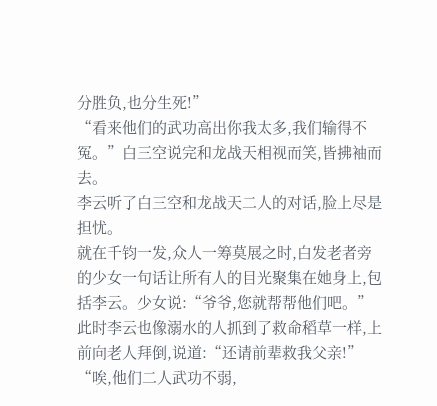分胜负,也分生死!”
“看来他们的武功高出你我太多,我们输得不冤。”白三空说完和龙战天相视而笑,皆拂袖而去。
李云听了白三空和龙战天二人的对话,脸上尽是担忧。
就在千钧一发,众人一筹莫展之时,白发老者旁的少女一句话让所有人的目光聚集在她身上,包括李云。少女说:“爷爷,您就帮帮他们吧。”
此时李云也像溺水的人抓到了救命稻草一样,上前向老人拜倒,说道:“还请前辈救我父亲!”
“唉,他们二人武功不弱,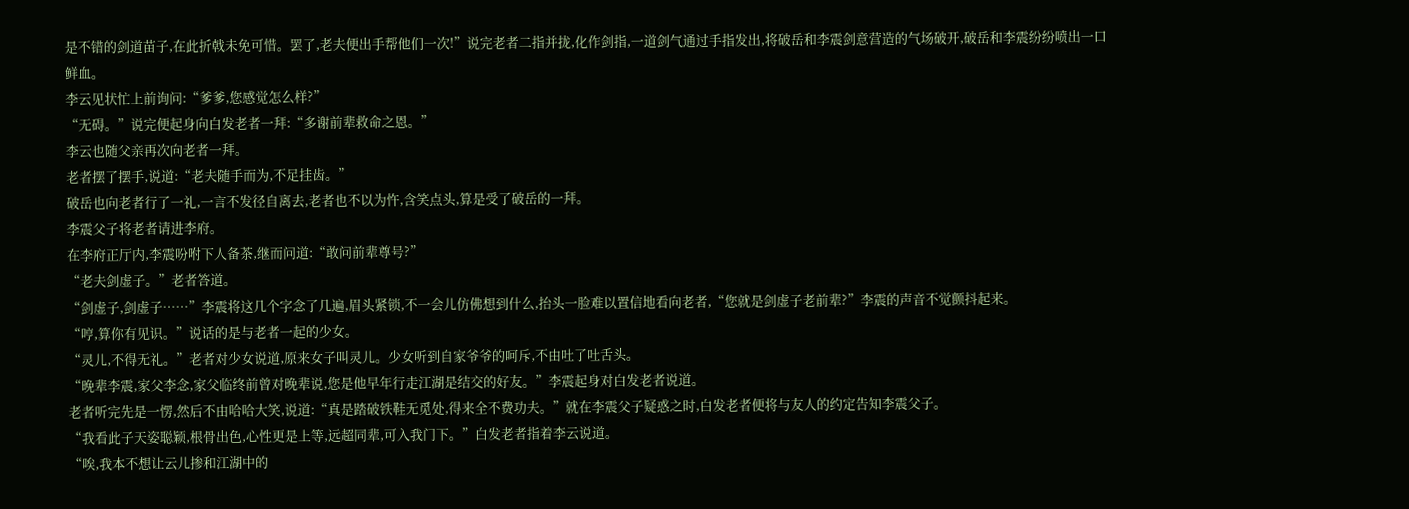是不错的剑道苗子,在此折戟未免可惜。罢了,老夫便出手帮他们一次!”说完老者二指并拢,化作剑指,一道剑气通过手指发出,将破岳和李震剑意营造的气场破开,破岳和李震纷纷喷出一口鲜血。
李云见状忙上前询问:“爹爹,您感觉怎么样?”
“无碍。”说完便起身向白发老者一拜:“多谢前辈救命之恩。”
李云也随父亲再次向老者一拜。
老者摆了摆手,说道:“老夫随手而为,不足挂齿。”
破岳也向老者行了一礼,一言不发径自离去,老者也不以为忤,含笑点头,算是受了破岳的一拜。
李震父子将老者请进李府。
在李府正厅内,李震吩咐下人备茶,继而问道:“敢问前辈尊号?”
“老夫剑虚子。”老者答道。
“剑虚子,剑虚子……”李震将这几个字念了几遍,眉头紧锁,不一会儿仿佛想到什么,抬头一脸难以置信地看向老者,“您就是剑虚子老前辈?”李震的声音不觉颤抖起来。
“哼,算你有见识。”说话的是与老者一起的少女。
“灵儿,不得无礼。”老者对少女说道,原来女子叫灵儿。少女听到自家爷爷的呵斥,不由吐了吐舌头。
“晚辈李震,家父李念,家父临终前曾对晚辈说,您是他早年行走江湖是结交的好友。”李震起身对白发老者说道。
老者听完先是一愣,然后不由哈哈大笑,说道:“真是踏破铁鞋无觅处,得来全不费功夫。”就在李震父子疑惑之时,白发老者便将与友人的约定告知李震父子。
“我看此子天姿聪颖,根骨出色,心性更是上等,远超同辈,可入我门下。”白发老者指着李云说道。
“唉,我本不想让云儿掺和江湖中的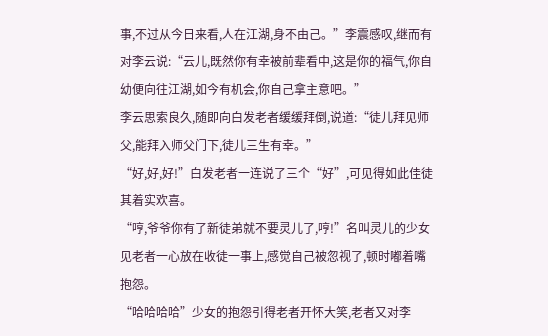事,不过从今日来看,人在江湖,身不由己。”李震感叹,继而有对李云说:“云儿,既然你有幸被前辈看中,这是你的福气,你自幼便向往江湖,如今有机会,你自己拿主意吧。”
李云思索良久,随即向白发老者缓缓拜倒,说道:“徒儿拜见师父,能拜入师父门下,徒儿三生有幸。”
“好,好,好!”白发老者一连说了三个“好”,可见得如此佳徒其着实欢喜。
“哼,爷爷你有了新徒弟就不要灵儿了,哼!”名叫灵儿的少女见老者一心放在收徒一事上,感觉自己被忽视了,顿时嘟着嘴抱怨。
“哈哈哈哈”少女的抱怨引得老者开怀大笑,老者又对李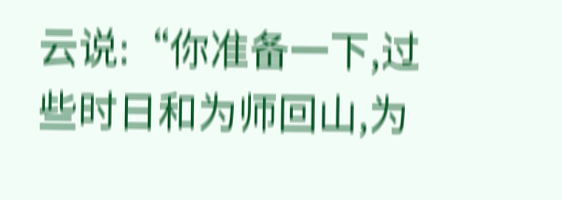云说:“你准备一下,过些时日和为师回山,为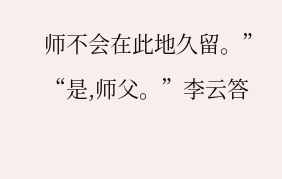师不会在此地久留。”
“是,师父。”李云答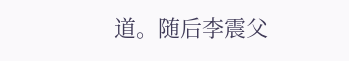道。随后李震父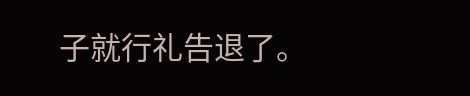子就行礼告退了。